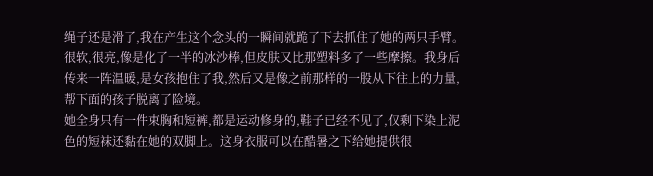绳子还是滑了,我在产生这个念头的一瞬间就跪了下去抓住了她的两只手臂。很软,很亮,像是化了一半的冰沙棒,但皮肤又比那塑料多了一些摩擦。我身后传来一阵温暖,是女孩抱住了我,然后又是像之前那样的一股从下往上的力量,帮下面的孩子脱离了险境。
她全身只有一件束胸和短裤,都是运动修身的,鞋子已经不见了,仅剩下染上泥色的短袜还黏在她的双脚上。这身衣服可以在酷暑之下给她提供很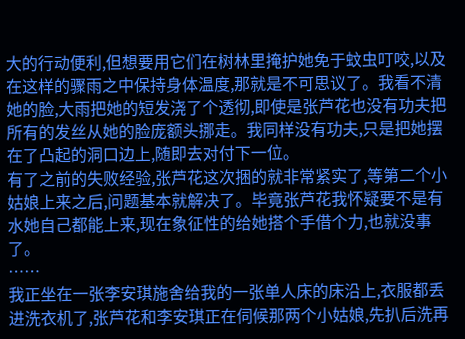大的行动便利,但想要用它们在树林里掩护她免于蚊虫叮咬,以及在这样的骤雨之中保持身体温度,那就是不可思议了。我看不清她的脸,大雨把她的短发浇了个透彻,即使是张芦花也没有功夫把所有的发丝从她的脸庞额头挪走。我同样没有功夫,只是把她摆在了凸起的洞口边上,随即去对付下一位。
有了之前的失败经验,张芦花这次捆的就非常紧实了,等第二个小姑娘上来之后,问题基本就解决了。毕竟张芦花我怀疑要不是有水她自己都能上来,现在象征性的给她搭个手借个力,也就没事了。
……
我正坐在一张李安琪施舍给我的一张单人床的床沿上,衣服都丢进洗衣机了,张芦花和李安琪正在伺候那两个小姑娘,先扒后洗再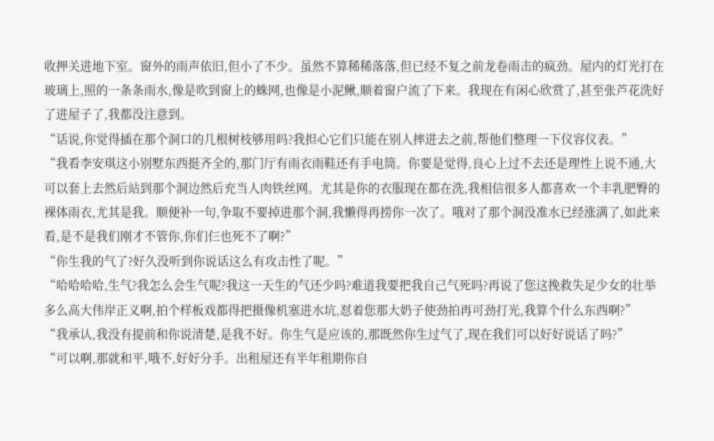收押关进地下室。窗外的雨声依旧,但小了不少。虽然不算稀稀落落,但已经不复之前龙卷雨击的疯劲。屋内的灯光打在玻璃上,照的一条条雨水,像是吹到窗上的蛛网,也像是小泥鳅,顺着窗户流了下来。我现在有闲心欣赏了,甚至张芦花洗好了进屋子了,我都没注意到。
“话说,你觉得插在那个洞口的几根树枝够用吗?我担心它们只能在别人摔进去之前,帮他们整理一下仪容仪表。”
“我看李安琪这小别墅东西挺齐全的,那门厅有雨衣雨鞋还有手电筒。你要是觉得,良心上过不去还是理性上说不通,大可以套上去然后站到那个洞边然后充当人肉铁丝网。尤其是你的衣服现在都在洗,我相信很多人都喜欢一个丰乳肥臀的裸体雨衣,尤其是我。顺便补一句,争取不要掉进那个洞,我懒得再捞你一次了。哦对了那个洞没准水已经涨满了,如此来看,是不是我们刚才不管你,你们仨也死不了啊?”
“你生我的气了?好久没听到你说话这么有攻击性了呢。”
“哈哈哈哈,生气?我怎么会生气呢?我这一天生的气还少吗?难道我要把我自己气死吗?再说了您这挽救失足少女的壮举多么高大伟岸正义啊,拍个样板戏都得把摄像机塞进水坑,怼着您那大奶子使劲拍再可劲打光,我算个什么东西啊?”
“我承认,我没有提前和你说清楚,是我不好。你生气是应该的,那既然你生过气了,现在我们可以好好说话了吗?”
“可以啊,那就和平,哦不,好好分手。出租屋还有半年租期你自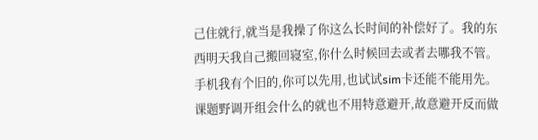己住就行,就当是我操了你这么长时间的补偿好了。我的东西明天我自己搬回寝室,你什么时候回去或者去哪我不管。手机我有个旧的,你可以先用,也试试sim卡还能不能用先。课题野调开组会什么的就也不用特意避开,故意避开反而做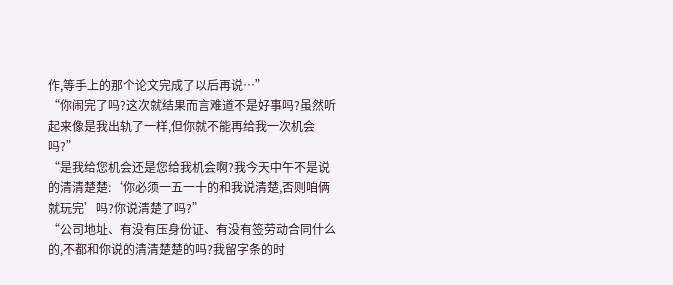作,等手上的那个论文完成了以后再说…”
“你闹完了吗?这次就结果而言难道不是好事吗?虽然听起来像是我出轨了一样,但你就不能再给我一次机会吗?”
“是我给您机会还是您给我机会啊?我今天中午不是说的清清楚楚:‘你必须一五一十的和我说清楚,否则咱俩就玩完’吗?你说清楚了吗?”
“公司地址、有没有压身份证、有没有签劳动合同什么的,不都和你说的清清楚楚的吗?我留字条的时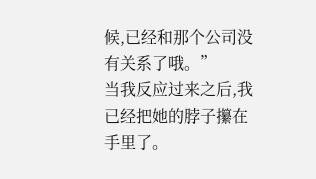候,已经和那个公司没有关系了哦。”
当我反应过来之后,我已经把她的脖子攥在手里了。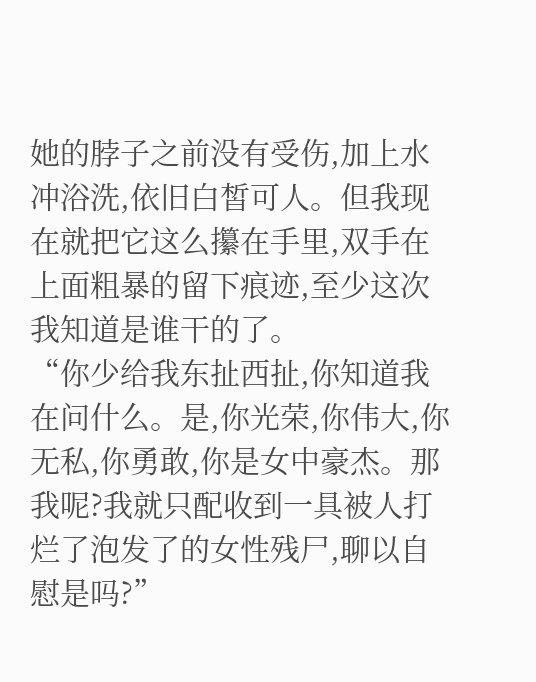她的脖子之前没有受伤,加上水冲浴洗,依旧白皙可人。但我现在就把它这么攥在手里,双手在上面粗暴的留下痕迹,至少这次我知道是谁干的了。
“你少给我东扯西扯,你知道我在问什么。是,你光荣,你伟大,你无私,你勇敢,你是女中豪杰。那我呢?我就只配收到一具被人打烂了泡发了的女性残尸,聊以自慰是吗?”